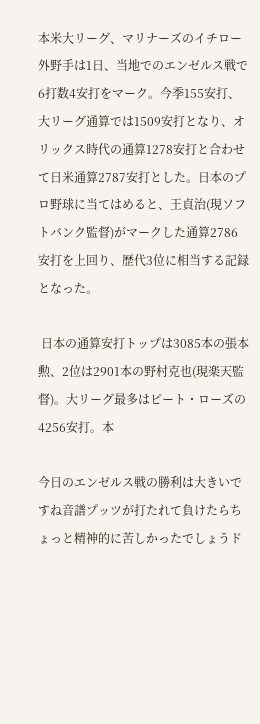本米大リーグ、マリナーズのイチロー外野手は1日、当地でのエンゼルス戦で6打数4安打をマーク。今季155安打、大リーグ通算では1509安打となり、オリックス時代の通算1278安打と合わせて日米通算2787安打とした。日本のプロ野球に当てはめると、王貞治(現ソフトバンク監督)がマークした通算2786安打を上回り、歴代3位に相当する記録となった。

 日本の通算安打トップは3085本の張本勲、2位は2901本の野村克也(現楽天監督)。大リーグ最多はピート・ローズの4256安打。本

今日のエンゼルス戦の勝利は大きいですね音譜プッツが打たれて負けたらちょっと精神的に苦しかったでしょうド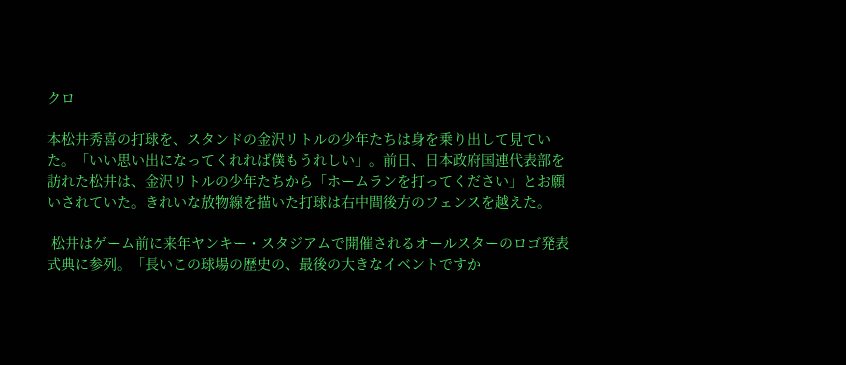クロ

本松井秀喜の打球を、スタンドの金沢リトルの少年たちは身を乗り出して見ていた。「いい思い出になってくれれば僕もうれしい」。前日、日本政府国連代表部を訪れた松井は、金沢リトルの少年たちから「ホームランを打ってください」とお願いされていた。きれいな放物線を描いた打球は右中間後方のフェンスを越えた。

 松井はゲーム前に来年ヤンキー・スタジアムで開催されるオールスターのロゴ発表式典に参列。「長いこの球場の歴史の、最後の大きなイベントですか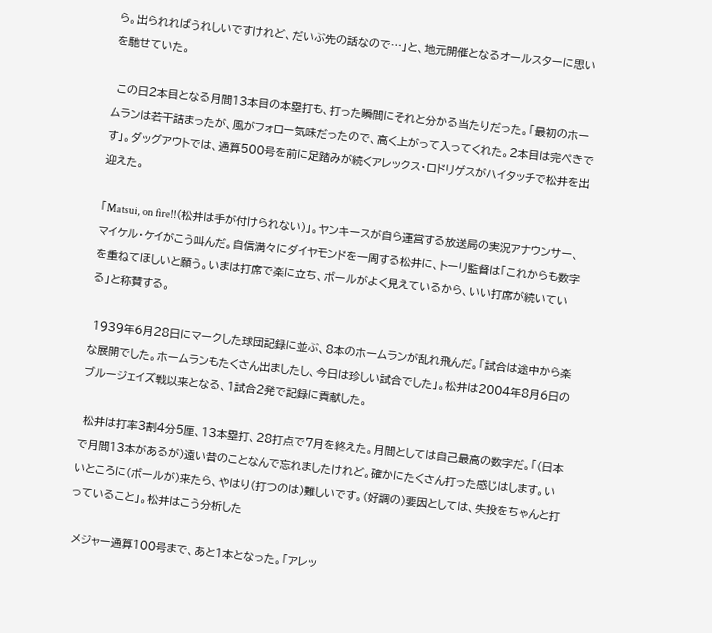ら。出られればうれしいですけれど、だいぶ先の話なので…」と、地元開催となるオールスターに思いを馳せていた。

 この日2本目となる月間13本目の本塁打も、打った瞬間にそれと分かる当たりだった。「最初のホームランは若干詰まったが、風がフォロー気味だったので、高く上がって入ってくれた。2本目は完ぺきです」。ダッグアウトでは、通算500号を前に足踏みが続くアレックス・ロドリゲスがハイタッチで松井を出迎えた。

「Matsui, on fire!!(松井は手が付けられない)」。ヤンキースが自ら運営する放送局の実況アナウンサー、マイケル・ケイがこう叫んだ。自信満々にダイヤモンドを一周する松井に、トーリ監督は「これからも数字を重ねてほしいと願う。いまは打席で楽に立ち、ボールがよく見えているから、いい打席が続いている」と称賛する。

 1939年6月28日にマークした球団記録に並ぶ、8本のホームランが乱れ飛んだ。「試合は途中から楽な展開でした。ホームランもたくさん出ましたし、今日は珍しい試合でした」。松井は2004年8月6日のブルージェイズ戦以来となる、1試合2発で記録に貢献した。

 松井は打率3割4分5厘、13本塁打、28打点で7月を終えた。月間としては自己最高の数字だ。「(日本で月間13本があるが)遠い昔のことなんで忘れましたけれど。確かにたくさん打った感じはします。いいところに(ボールが)来たら、やはり(打つのは)難しいです。(好調の)要因としては、失投をちゃんと打っていること」。松井はこう分析した

 メジャー通算100号まで、あと1本となった。「アレッ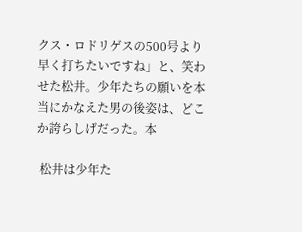クス・ロドリゲスの500号より早く打ちたいですね」と、笑わせた松井。少年たちの願いを本当にかなえた男の後姿は、どこか誇らしげだった。本

 松井は少年た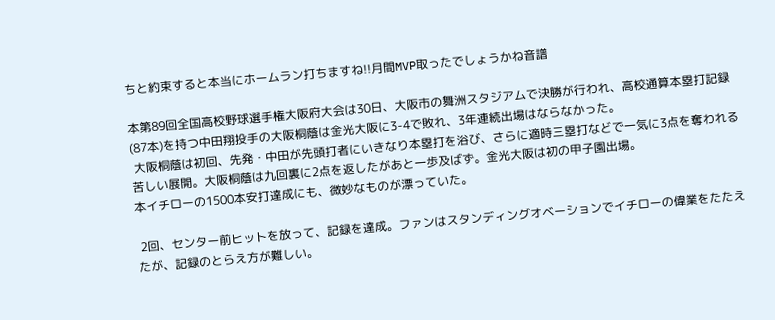ちと約束すると本当にホームラン打ちますね!!月間MVP取ったでしょうかね音譜

本第89回全国高校野球選手権大阪府大会は30日、大阪市の舞洲スタジアムで決勝が行われ、高校通算本塁打記録(87本)を持つ中田翔投手の大阪桐蔭は金光大阪に3-4で敗れ、3年連続出場はならなかった。
 大阪桐蔭は初回、先発・中田が先頭打者にいきなり本塁打を浴び、さらに適時三塁打などで一気に3点を奪われる苦しい展開。大阪桐蔭は九回裏に2点を返したがあと一歩及ばず。金光大阪は初の甲子園出場。
本イチローの1500本安打達成にも、微妙なものが漂っていた。

 2回、センター前ヒットを放って、記録を達成。ファンはスタンディングオベーションでイチローの偉業をたたえたが、記録のとらえ方が難しい。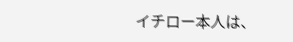イチロー本人は、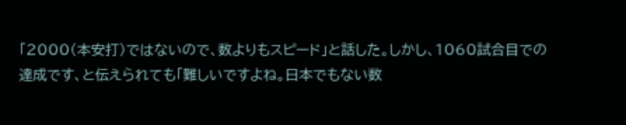「2000(本安打)ではないので、数よりもスピード」と話した。しかし、1060試合目での達成です、と伝えられても「難しいですよね。日本でもない数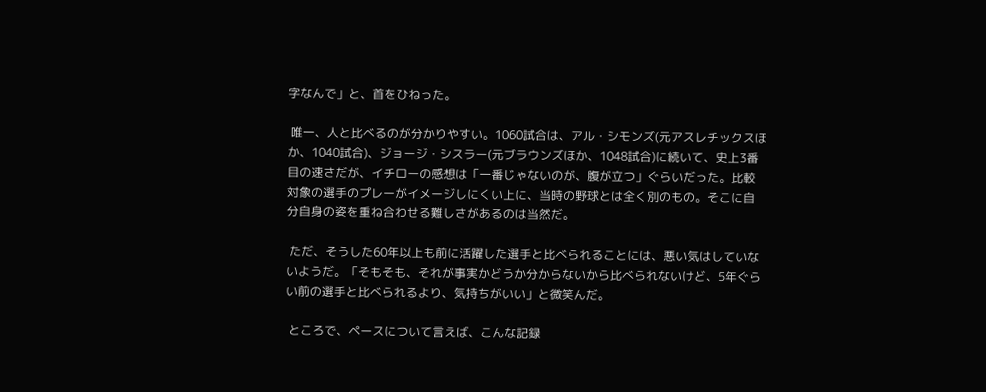字なんで」と、首をひねった。

 唯一、人と比べるのが分かりやすい。1060試合は、アル・シモンズ(元アスレチックスほか、1040試合)、ジョージ・シスラー(元ブラウンズほか、1048試合)に続いて、史上3番目の速さだが、イチローの感想は「一番じゃないのが、腹が立つ」ぐらいだった。比較対象の選手のプレーがイメージしにくい上に、当時の野球とは全く別のもの。そこに自分自身の姿を重ね合わせる難しさがあるのは当然だ。

 ただ、そうした60年以上も前に活躍した選手と比べられることには、悪い気はしていないようだ。「そもそも、それが事実かどうか分からないから比べられないけど、5年ぐらい前の選手と比べられるより、気持ちがいい」と微笑んだ。

 ところで、ペースについて言えば、こんな記録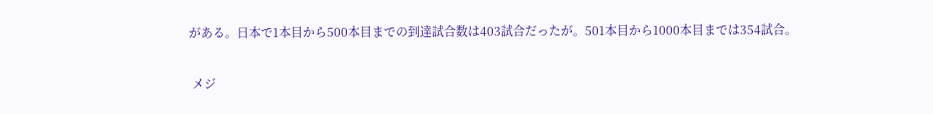がある。日本で1本目から500本目までの到達試合数は403試合だったが。501本目から1000本目までは354試合。

 メジ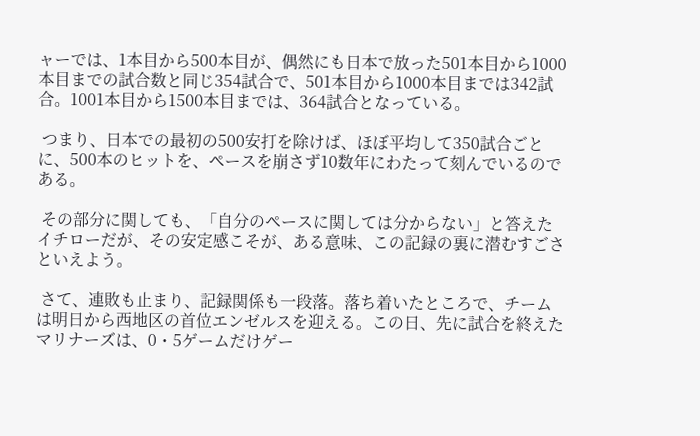ャーでは、1本目から500本目が、偶然にも日本で放った501本目から1000本目までの試合数と同じ354試合で、501本目から1000本目までは342試合。1001本目から1500本目までは、364試合となっている。

 つまり、日本での最初の500安打を除けば、ほぼ平均して350試合ごとに、500本のヒットを、ペースを崩さず10数年にわたって刻んでいるのである。

 その部分に関しても、「自分のペースに関しては分からない」と答えたイチローだが、その安定感こそが、ある意味、この記録の裏に潜むすごさといえよう。

 さて、連敗も止まり、記録関係も一段落。落ち着いたところで、チームは明日から西地区の首位エンゼルスを迎える。この日、先に試合を終えたマリナーズは、0・5ゲームだけゲー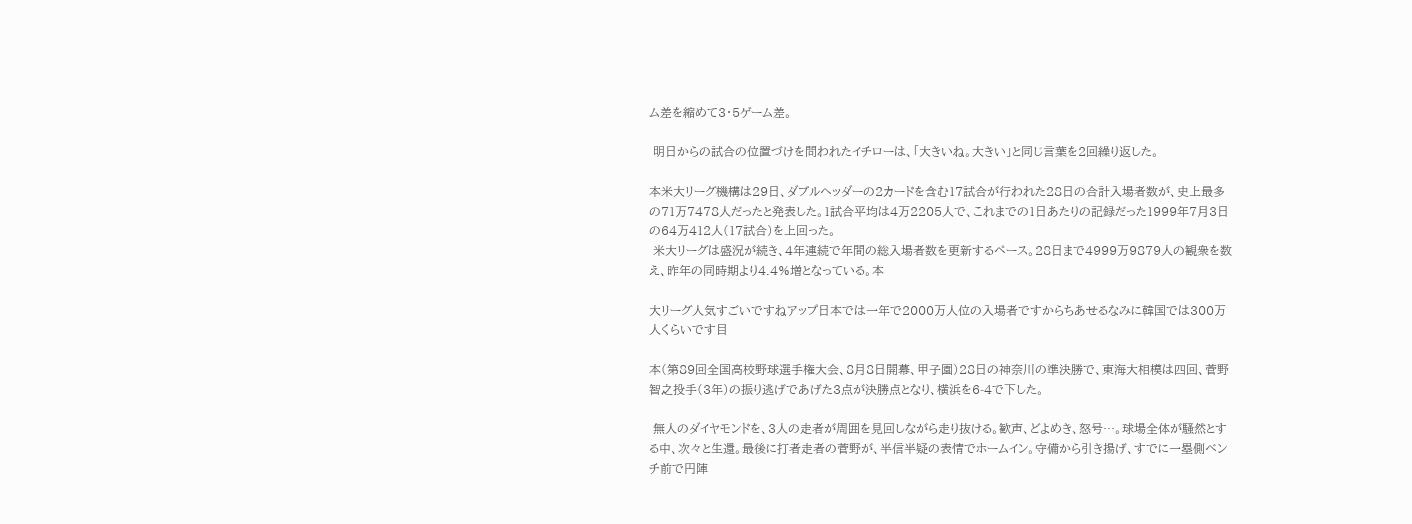ム差を縮めて3・5ゲーム差。

 明日からの試合の位置づけを問われたイチローは、「大きいね。大きい」と同じ言葉を2回繰り返した。

本米大リーグ機構は29日、ダブルヘッダーの2カードを含む17試合が行われた28日の合計入場者数が、史上最多の71万7478人だったと発表した。1試合平均は4万2205人で、これまでの1日あたりの記録だった1999年7月3日の64万412人(17試合)を上回った。
 米大リーグは盛況が続き、4年連続で年間の総入場者数を更新するペース。28日まで4999万9879人の観衆を数え、昨年の同時期より4.4%増となっている。本

大リーグ人気すごいですねアップ日本では一年で2000万人位の入場者ですからちあせるなみに韓国では300万人くらいです目

本(第89回全国高校野球選手権大会、8月8日開幕、甲子園)28日の神奈川の準決勝で、東海大相模は四回、菅野智之投手(3年)の振り逃げであげた3点が決勝点となり、横浜を6-4で下した。

 無人のダイヤモンドを、3人の走者が周囲を見回しながら走り抜ける。歓声、どよめき、怒号…。球場全体が騒然とする中、次々と生還。最後に打者走者の菅野が、半信半疑の表情でホームイン。守備から引き揚げ、すでに一塁側ベンチ前で円陣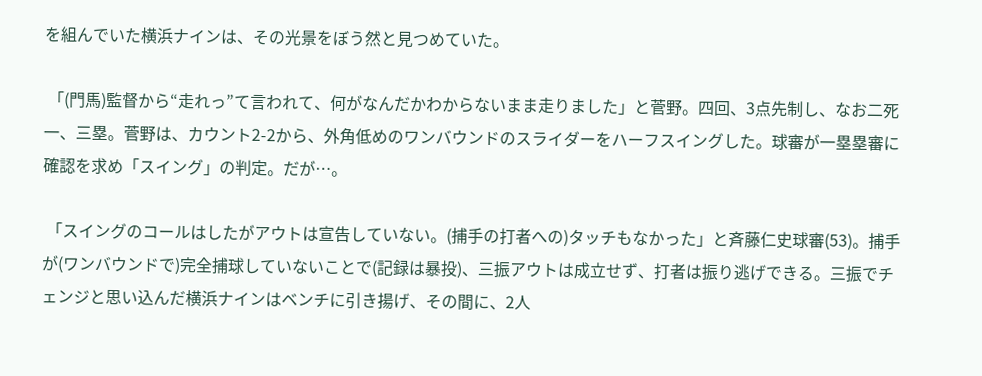を組んでいた横浜ナインは、その光景をぼう然と見つめていた。

 「(門馬)監督から“走れっ”て言われて、何がなんだかわからないまま走りました」と菅野。四回、3点先制し、なお二死一、三塁。菅野は、カウント2-2から、外角低めのワンバウンドのスライダーをハーフスイングした。球審が一塁塁審に確認を求め「スイング」の判定。だが…。

 「スイングのコールはしたがアウトは宣告していない。(捕手の打者への)タッチもなかった」と斉藤仁史球審(53)。捕手が(ワンバウンドで)完全捕球していないことで(記録は暴投)、三振アウトは成立せず、打者は振り逃げできる。三振でチェンジと思い込んだ横浜ナインはベンチに引き揚げ、その間に、2人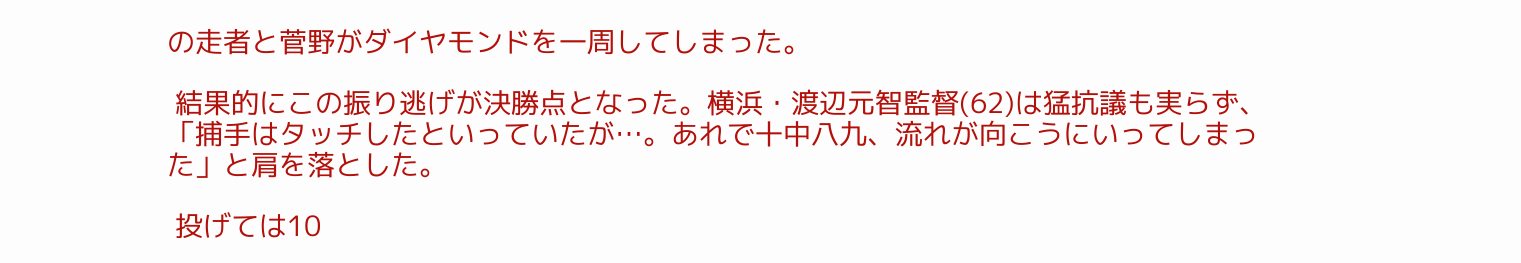の走者と菅野がダイヤモンドを一周してしまった。

 結果的にこの振り逃げが決勝点となった。横浜・渡辺元智監督(62)は猛抗議も実らず、「捕手はタッチしたといっていたが…。あれで十中八九、流れが向こうにいってしまった」と肩を落とした。

 投げては10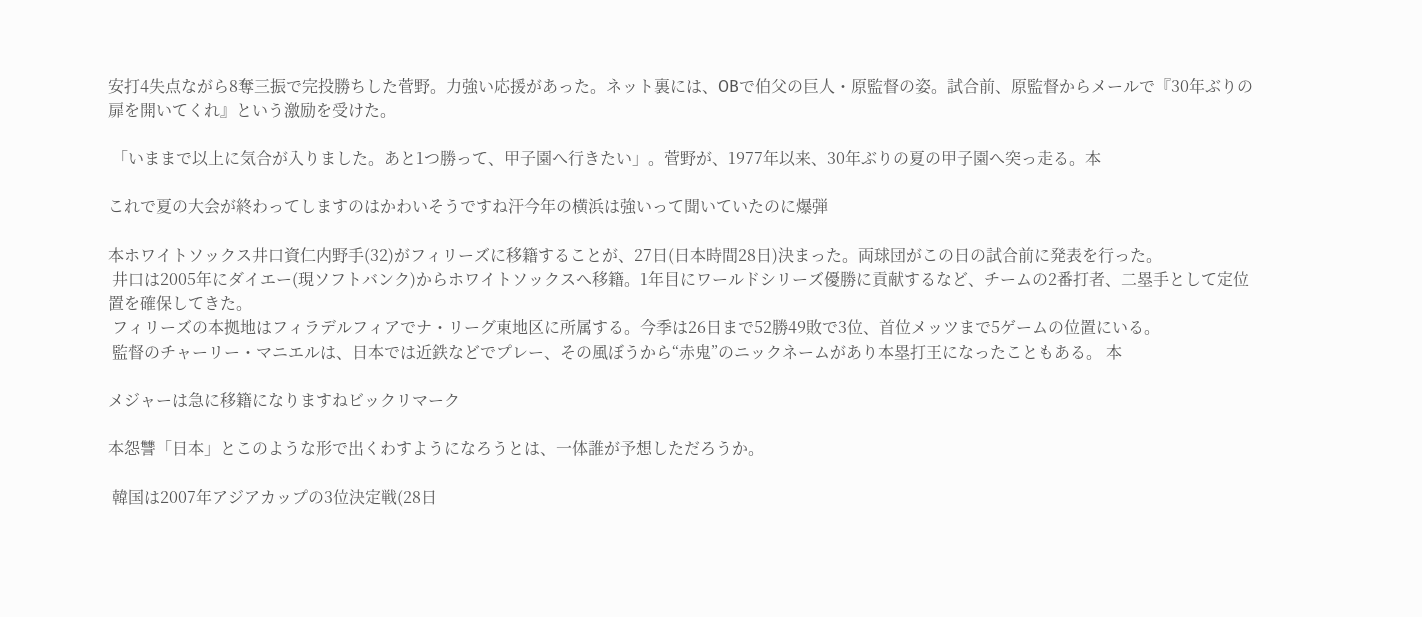安打4失点ながら8奪三振で完投勝ちした菅野。力強い応援があった。ネット裏には、OBで伯父の巨人・原監督の姿。試合前、原監督からメールで『30年ぶりの扉を開いてくれ』という激励を受けた。

 「いままで以上に気合が入りました。あと1つ勝って、甲子園へ行きたい」。菅野が、1977年以来、30年ぶりの夏の甲子園へ突っ走る。本

これで夏の大会が終わってしますのはかわいそうですね汗今年の横浜は強いって聞いていたのに爆弾

本ホワイトソックス井口資仁内野手(32)がフィリーズに移籍することが、27日(日本時間28日)決まった。両球団がこの日の試合前に発表を行った。
 井口は2005年にダイエー(現ソフトバンク)からホワイトソックスへ移籍。1年目にワールドシリーズ優勝に貢献するなど、チームの2番打者、二塁手として定位置を確保してきた。
 フィリーズの本拠地はフィラデルフィアでナ・リーグ東地区に所属する。今季は26日まで52勝49敗で3位、首位メッツまで5ゲームの位置にいる。
 監督のチャーリー・マニエルは、日本では近鉄などでプレー、その風ぼうから“赤鬼”のニックネームがあり本塁打王になったこともある。 本

メジャーは急に移籍になりますねビックリマーク

本怨讐「日本」とこのような形で出くわすようになろうとは、一体誰が予想しただろうか。

 韓国は2007年アジアカップの3位決定戦(28日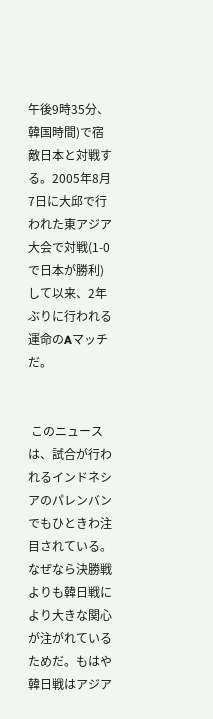午後9時35分、韓国時間)で宿敵日本と対戦する。2005年8月7日に大邱で行われた東アジア大会で対戦(1-0で日本が勝利)して以来、2年ぶりに行われる運命のAマッチだ。


 このニュースは、試合が行われるインドネシアのパレンバンでもひときわ注目されている。なぜなら決勝戦よりも韓日戦により大きな関心が注がれているためだ。もはや韓日戦はアジア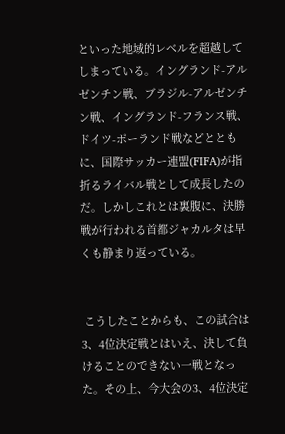といった地域的レベルを超越してしまっている。イングランド-アルゼンチン戦、ブラジル-アルゼンチン戦、イングランド-フランス戦、ドイツ-ポーランド戦などとともに、国際サッカー連盟(FIFA)が指折るライバル戦として成長したのだ。しかしこれとは裏腹に、決勝戦が行われる首都ジャカルタは早くも静まり返っている。


 こうしたことからも、この試合は3、4位決定戦とはいえ、決して負けることのできない一戦となった。その上、今大会の3、4位決定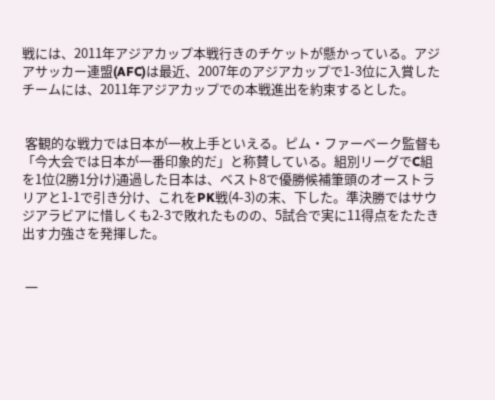戦には、2011年アジアカップ本戦行きのチケットが懸かっている。アジアサッカー連盟(AFC)は最近、2007年のアジアカップで1-3位に入賞したチームには、2011年アジアカップでの本戦進出を約束するとした。


 客観的な戦力では日本が一枚上手といえる。ピム・ファーベーク監督も「今大会では日本が一番印象的だ」と称賛している。組別リーグでC組を1位(2勝1分け)通過した日本は、ベスト8で優勝候補筆頭のオーストラリアと1-1で引き分け、これをPK戦(4-3)の末、下した。準決勝ではサウジアラビアに惜しくも2-3で敗れたものの、5試合で実に11得点をたたき出す力強さを発揮した。


 一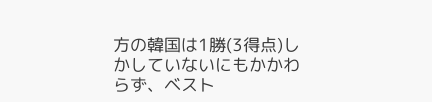方の韓国は1勝(3得点)しかしていないにもかかわらず、ベスト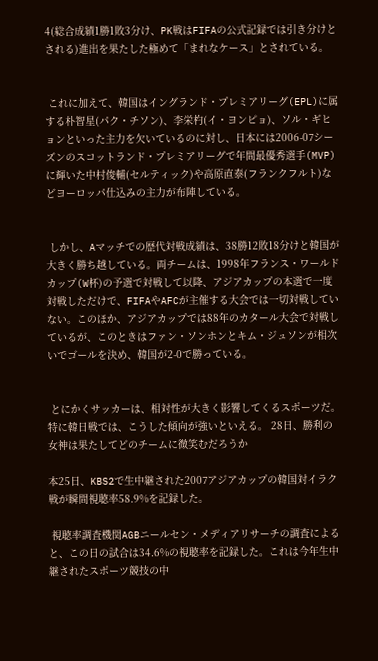4(総合成績1勝1敗3分け、PK戦はFIFAの公式記録では引き分けとされる)進出を果たした極めて「まれなケース」とされている。


 これに加えて、韓国はイングランド・プレミアリーグ(EPL)に属する朴智星(パク・チソン)、李栄杓(イ・ヨンピョ)、ソル・ギヒョンといった主力を欠いているのに対し、日本には2006-07シーズンのスコットランド・プレミアリーグで年間最優秀選手(MVP)に輝いた中村俊輔(セルティック)や高原直泰(フランクフルト)などヨーロッパ仕込みの主力が布陣している。


 しかし、Aマッチでの歴代対戦成績は、38勝12敗18分けと韓国が大きく勝ち越している。両チームは、1998年フランス・ワールドカップ(W杯)の予選で対戦して以降、アジアカップの本選で一度対戦しただけで、FIFAやAFCが主催する大会では一切対戦していない。このほか、アジアカップでは88年のカタール大会で対戦しているが、このときはファン・ソンホンとキム・ジュソンが相次いでゴールを決め、韓国が2-0で勝っている。


 とにかくサッカーは、相対性が大きく影響してくるスポーツだ。特に韓日戦では、こうした傾向が強いといえる。 28日、勝利の女神は果たしてどのチームに微笑むだろうか

本25日、KBS2で生中継された2007アジアカップの韓国対イラク戦が瞬間視聴率58.9%を記録した。

 視聴率調査機関AGBニールセン・メディアリサーチの調査によると、この日の試合は34.6%の視聴率を記録した。これは今年生中継されたスポーツ競技の中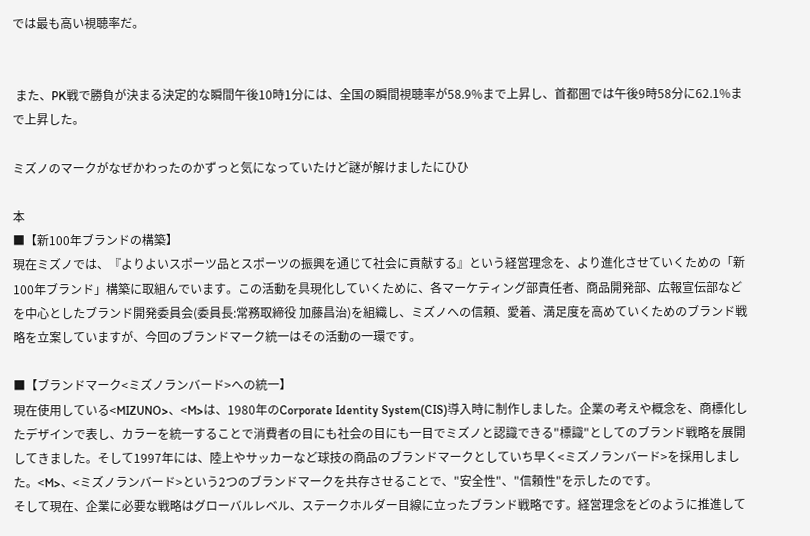では最も高い視聴率だ。


 また、PK戦で勝負が決まる決定的な瞬間午後10時1分には、全国の瞬間視聴率が58.9%まで上昇し、首都圏では午後9時58分に62.1%まで上昇した。

ミズノのマークがなぜかわったのかずっと気になっていたけど謎が解けましたにひひ

本
■【新100年ブランドの構築】
現在ミズノでは、『よりよいスポーツ品とスポーツの振興を通じて社会に貢献する』という経営理念を、より進化させていくための「新100年ブランド」構築に取組んでいます。この活動を具現化していくために、各マーケティング部責任者、商品開発部、広報宣伝部などを中心としたブランド開発委員会(委員長:常務取締役 加藤昌治)を組織し、ミズノへの信頼、愛着、満足度を高めていくためのブランド戦略を立案していますが、今回のブランドマーク統一はその活動の一環です。

■【ブランドマーク<ミズノランバード>への統一】
現在使用している<MIZUNO>、<M>は、1980年のCorporate Identity System(CIS)導入時に制作しました。企業の考えや概念を、商標化したデザインで表し、カラーを統一することで消費者の目にも社会の目にも一目でミズノと認識できる"標識"としてのブランド戦略を展開してきました。そして1997年には、陸上やサッカーなど球技の商品のブランドマークとしていち早く<ミズノランバード>を採用しました。<M>、<ミズノランバード>という2つのブランドマークを共存させることで、"安全性"、"信頼性"を示したのです。
そして現在、企業に必要な戦略はグローバルレベル、ステークホルダー目線に立ったブランド戦略です。経営理念をどのように推進して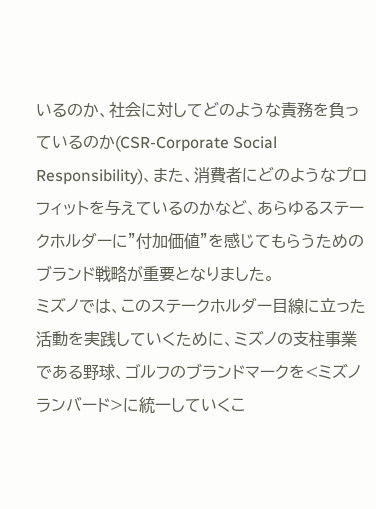いるのか、社会に対してどのような責務を負っているのか(CSR-Corporate Social Responsibility)、また、消費者にどのようなプロフィットを与えているのかなど、あらゆるステークホルダーに"付加価値"を感じてもらうためのブランド戦略が重要となりました。
ミズノでは、このステークホルダー目線に立った活動を実践していくために、ミズノの支柱事業である野球、ゴルフのブランドマークを<ミズノランバード>に統一していくこ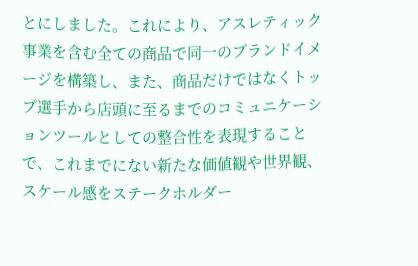とにしました。これにより、アスレティック事業を含む全ての商品で同一のブランドイメージを構築し、また、商品だけではなくトップ選手から店頭に至るまでのコミュニケーションツールとしての整合性を表現することで、これまでにない新たな価値観や世界観、スケール感をステークホルダー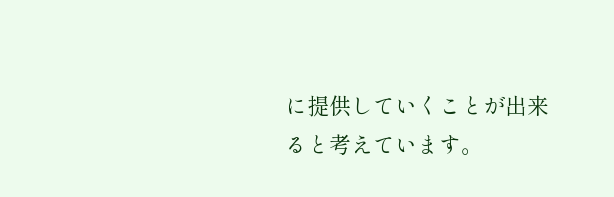に提供していくことが出来ると考えています。